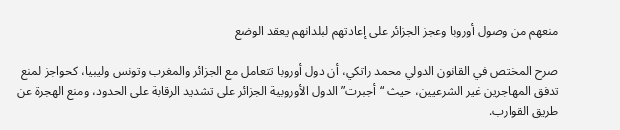منعهم من وصول أوروبا وعجز الجزائر على إعادتهم لبلدانهم يعقد الوضع

صرح المختص في القانون الدولي محمد راتكي، أن دول أوروبا تتعامل مع الجزائر والمغرب وتونس وليبيا، كحواجز لمنع تدفق المهاجرين غير الشرعيين، حيث “أجبرت” الدول الأوروبية الجزائر على تشديد الرقابة على الحدود، ومنع الهجرة عن طريق القوارب.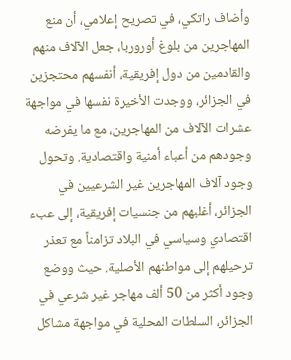وأضاف راتكي، في تصريح إعلامي، أن منع المهاجرين من بلوغ أوروربا، جعل الآلاف منهم والقادمين من دول إفريقية، أنفسهم محتجزين في الجزائر، ووجدت الأخيرة نفسها في مواجهة عشرات الآلاف من المهاجرين، مع ما يفرضه وجودهم من أعباء أمنية واقتصادية. وتحول وجود آلاف المهاجرين غير الشرعيين في الجزائر، أغلبهم من جنسيات إفريقية، إلى عبء اقتصادي وسياسي في البلاد تزامناً مع تعذر ترحيلهم إلى مواطنهم الأصلية. حيث ووضع وجود أكثر من 50 ألف مهاجر غير شرعي في الجزائر، السلطات المحلية في مواجهة مشاكل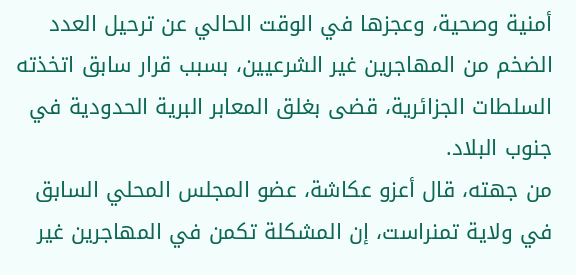أمنية وصحية، وعجزها في الوقت الحالي عن ترحيل العدد الضخم من المهاجرين غير الشرعيين، بسبب قرار سابق اتخذته السلطات الجزائرية، قضى بغلق المعابر البرية الحدودية في جنوب البلاد.
من جهته، قال أعزو عكاشة، عضو المجلس المحلي السابق في ولاية تمنراست، إن المشكلة تكمن في المهاجرين غير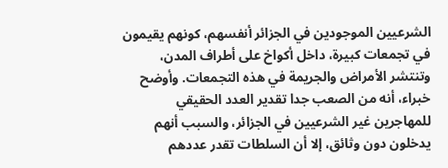الشرعيين الموجودين في الجزائر أنفسهم، كونهم يقيمون في تجمعات كبيرة، داخل أكواخ على أطراف المدن، وتنتشر الأمراض والجريمة في هذه التجمعات. وأوضح خبراء، أنه من الصعب جدا تقدير العدد الحقيقي للمهاجرين غير الشرعيين في الجزائر، والسبب أنهم يدخلون دون وثائق، إلا أن السلطات تقدر عددهم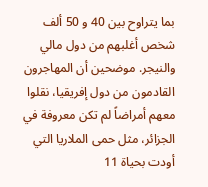بما يتراوح بين 40 و 50 ألف شخص أغلبهم من دول مالي والنيجر. موضحين أن المهاجرون القادمون من دول إفريقيا، نقلوا معهم أمراضاً لم تكن معروفة في الجزائر، مثل حمى الملاريا التي أودت بحياة 11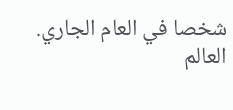شخصا في العام الجاري.
العالم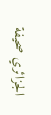الجزائري صحيفة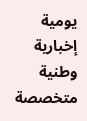يومية إخبارية وطنية متخصصة